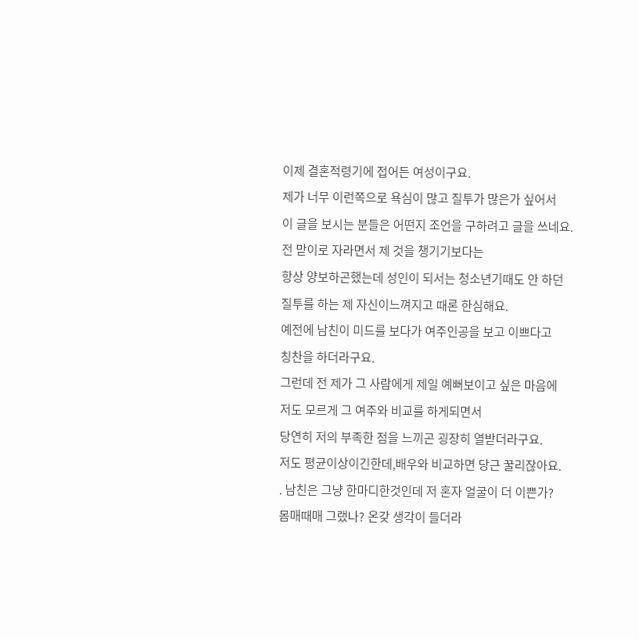이제 결혼적령기에 접어든 여성이구요.
제가 너무 이런쪽으로 욕심이 많고 질투가 많은가 싶어서
이 글을 보시는 분들은 어떤지 조언을 구하려고 글을 쓰네요.
전 맏이로 자라면서 제 것을 챙기기보다는
항상 양보하곤했는데 성인이 되서는 청소년기때도 안 하던
질투를 하는 제 자신이느껴지고 때론 한심해요.
예전에 남친이 미드를 보다가 여주인공을 보고 이쁘다고
칭찬을 하더라구요.
그런데 전 제가 그 사람에게 제일 예뻐보이고 싶은 마음에
저도 모르게 그 여주와 비교를 하게되면서
당연히 저의 부족한 점을 느끼곤 굉장히 열받더라구요.
저도 평균이상이긴한데,배우와 비교하면 당근 꿀리잖아요.
. 남친은 그냥 한마디한것인데 저 혼자 얼굴이 더 이쁜가?
몸매때매 그랬나? 온갖 생각이 들더라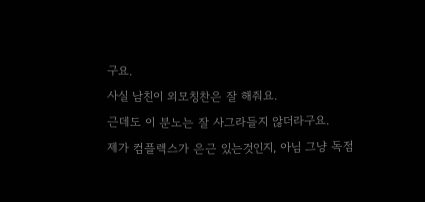구요.
사실 남친이 외모칭찬은 잘 해줘요.
근데도 이 분노는 잘 사그라들지 않더라구요.
제가 컴플렉스가 은근 있는것인지, 아님 그냥 독점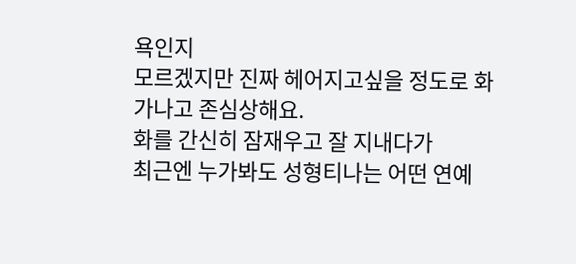욕인지
모르겠지만 진짜 헤어지고싶을 정도로 화가나고 존심상해요.
화를 간신히 잠재우고 잘 지내다가
최근엔 누가봐도 성형티나는 어떤 연예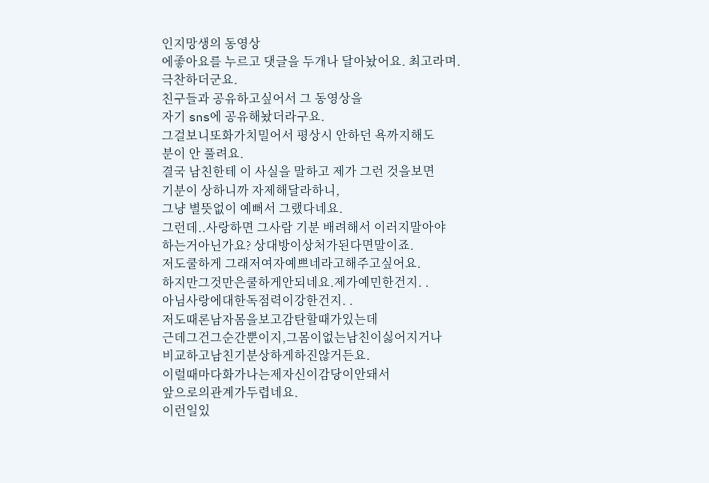인지망생의 동영상
에좋아요를 누르고 댓글을 두개나 달아놨어요. 최고라며.
극찬하더군요.
친구들과 공유하고싶어서 그 동영상을
자기 sns에 공유해놨더라구요.
그걸보니또화가치밀어서 평상시 안하던 욕까지해도
분이 안 풀려요.
결국 남친한테 이 사실을 말하고 제가 그런 것을보면
기분이 상하니까 자제해달라하니,
그냥 별뜻없이 예뻐서 그랬다네요.
그런데..사랑하면 그사람 기분 배려해서 이러지말아야
하는거아닌가요? 상대방이상처가된다면말이죠.
저도쿨하게 그래저여자예쁘네라고해주고싶어요.
하지만그것만은쿨하게안되네요.제가예민한건지. .
아님사랑에대한독점력이강한건지. .
저도때론남자몸을보고감탄할때가있는데
근데그건그순간뿐이지,그몸이없는남친이싫어지거나
비교하고남친기분상하게하진않거든요.
이럴때마다화가나는제자신이감당이안돼서
앞으로의관계가두렵네요.
이런일있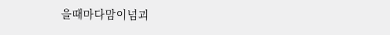을때마다맘이넘괴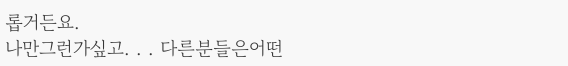롭거든요.
나만그런가싶고. . . 다른분들은어떤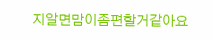지알면맘이좀편할거같아요